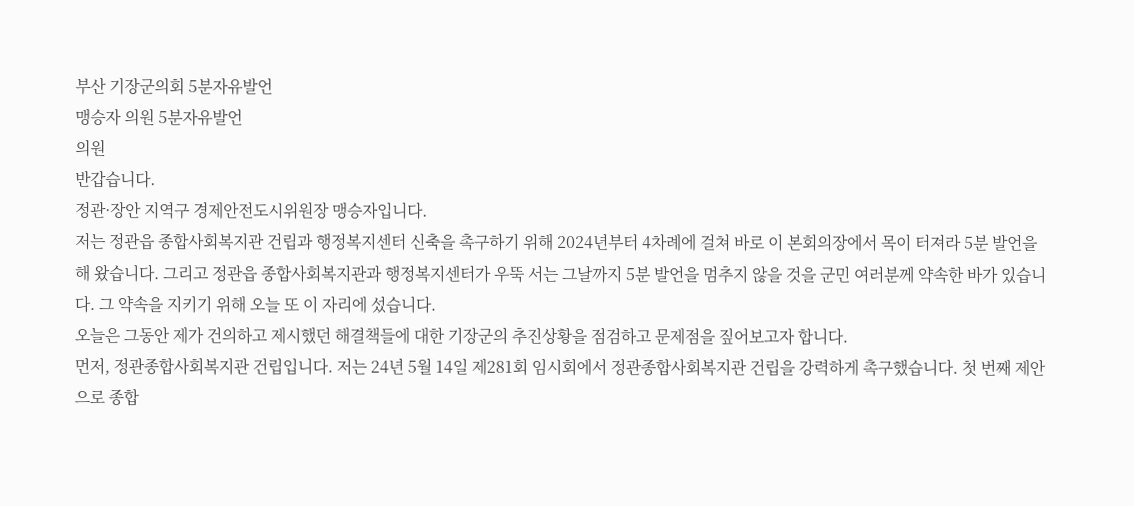부산 기장군의회 5분자유발언
맹승자 의원 5분자유발언
의원
반갑습니다.
정관·장안 지역구 경제안전도시위원장 맹승자입니다.
저는 정관읍 종합사회복지관 건립과 행정복지센터 신축을 촉구하기 위해 2024년부터 4차례에 걸쳐 바로 이 본회의장에서 목이 터져라 5분 발언을 해 왔습니다. 그리고 정관읍 종합사회복지관과 행정복지센터가 우뚝 서는 그날까지 5분 발언을 멈추지 않을 것을 군민 여러분께 약속한 바가 있습니다. 그 약속을 지키기 위해 오늘 또 이 자리에 섰습니다.
오늘은 그동안 제가 건의하고 제시했던 해결책들에 대한 기장군의 추진상황을 점검하고 문제점을 짚어보고자 합니다.
먼저, 정관종합사회복지관 건립입니다. 저는 24년 5월 14일 제281회 임시회에서 정관종합사회복지관 건립을 강력하게 촉구했습니다. 첫 번째 제안으로 종합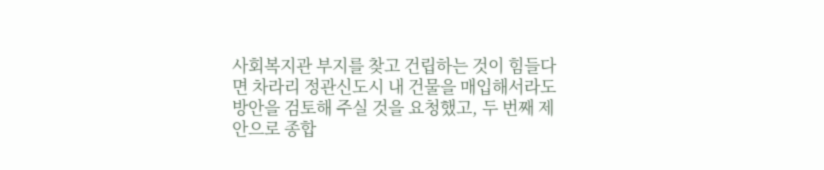사회복지관 부지를 찾고 건립하는 것이 힘들다면 차라리 정관신도시 내 건물을 매입해서라도 방안을 검토해 주실 것을 요청했고, 두 번째 제안으로 종합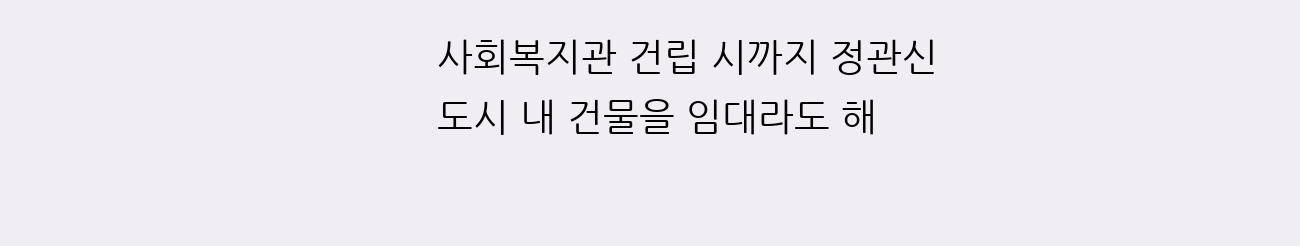사회복지관 건립 시까지 정관신도시 내 건물을 임대라도 해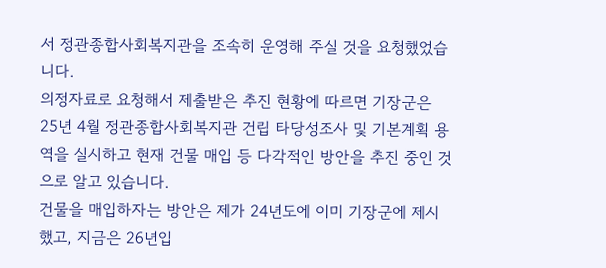서 정관종합사회복지관을 조속히 운영해 주실 것을 요청했었습니다.
의정자료로 요청해서 제출받은 추진 현황에 따르면 기장군은 25년 4월 정관종합사회복지관 건립 타당성조사 및 기본계획 용역을 실시하고 현재 건물 매입 등 다각적인 방안을 추진 중인 것으로 알고 있습니다.
건물을 매입하자는 방안은 제가 24년도에 이미 기장군에 제시했고, 지금은 26년입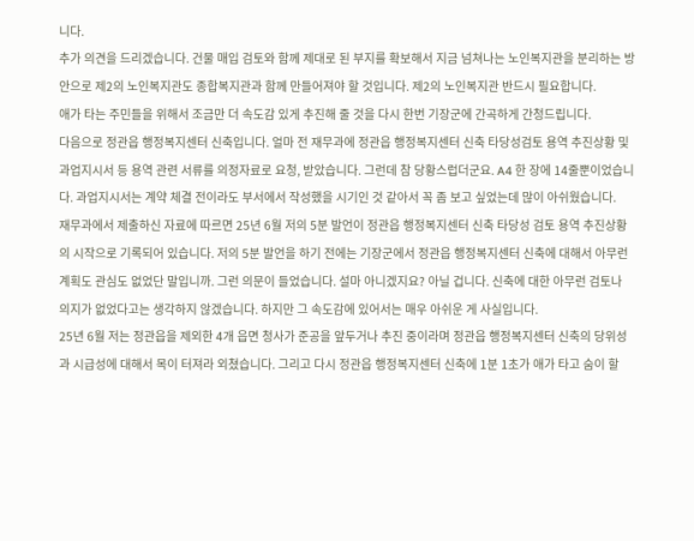니다.
추가 의견을 드리겠습니다. 건물 매입 검토와 함께 제대로 된 부지를 확보해서 지금 넘쳐나는 노인복지관을 분리하는 방안으로 제2의 노인복지관도 종합복지관과 함께 만들어져야 할 것입니다. 제2의 노인복지관 반드시 필요합니다.
애가 타는 주민들을 위해서 조금만 더 속도감 있게 추진해 줄 것을 다시 한번 기장군에 간곡하게 간청드립니다.
다음으로 정관읍 행정복지센터 신축입니다. 얼마 전 재무과에 정관읍 행정복지센터 신축 타당성검토 용역 추진상황 및 과업지시서 등 용역 관련 서류를 의정자료로 요청, 받았습니다. 그런데 참 당황스럽더군요. A4 한 장에 14줄뿐이었습니다. 과업지시서는 계약 체결 전이라도 부서에서 작성했을 시기인 것 같아서 꼭 좀 보고 싶었는데 많이 아쉬웠습니다.
재무과에서 제출하신 자료에 따르면 25년 6월 저의 5분 발언이 정관읍 행정복지센터 신축 타당성 검토 용역 추진상황의 시작으로 기록되어 있습니다. 저의 5분 발언을 하기 전에는 기장군에서 정관읍 행정복지센터 신축에 대해서 아무런 계획도 관심도 없었단 말입니까. 그런 의문이 들었습니다. 설마 아니겠지요? 아닐 겁니다. 신축에 대한 아무런 검토나 의지가 없었다고는 생각하지 않겠습니다. 하지만 그 속도감에 있어서는 매우 아쉬운 게 사실입니다.
25년 6월 저는 정관읍을 제외한 4개 읍면 청사가 준공을 앞두거나 추진 중이라며 정관읍 행정복지센터 신축의 당위성과 시급성에 대해서 목이 터져라 외쳤습니다. 그리고 다시 정관읍 행정복지센터 신축에 1분 1초가 애가 타고 숨이 할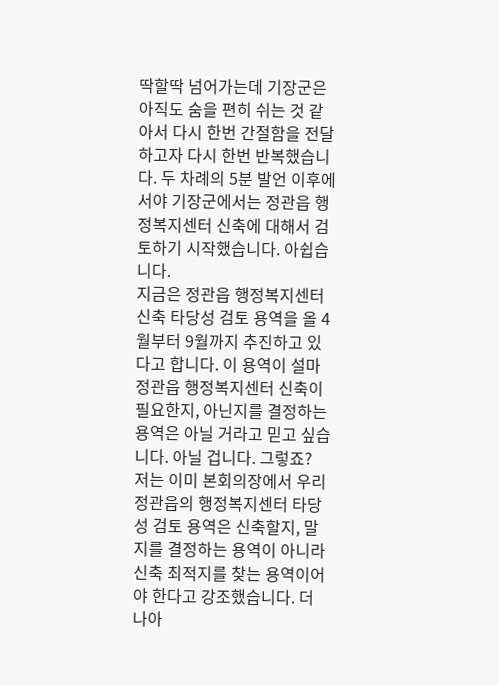딱할딱 넘어가는데 기장군은 아직도 숨을 편히 쉬는 것 같아서 다시 한번 간절함을 전달하고자 다시 한번 반복했습니다. 두 차례의 5분 발언 이후에서야 기장군에서는 정관읍 행정복지센터 신축에 대해서 검토하기 시작했습니다. 아쉽습니다.
지금은 정관읍 행정복지센터 신축 타당성 검토 용역을 올 4월부터 9월까지 추진하고 있다고 합니다. 이 용역이 설마 정관읍 행정복지센터 신축이 필요한지, 아닌지를 결정하는 용역은 아닐 거라고 믿고 싶습니다. 아닐 겁니다. 그렇죠?
저는 이미 본회의장에서 우리 정관읍의 행정복지센터 타당성 검토 용역은 신축할지, 말지를 결정하는 용역이 아니라 신축 최적지를 찾는 용역이어야 한다고 강조했습니다. 더 나아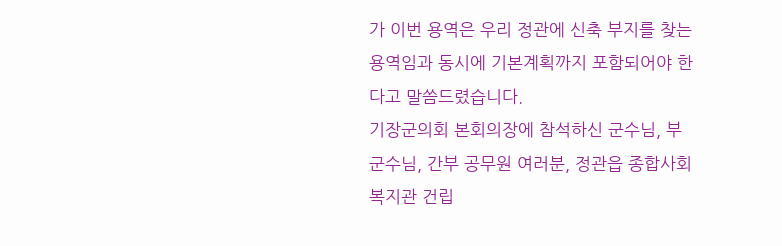가 이번 용역은 우리 정관에 신축 부지를 찾는 용역임과 동시에 기본계획까지 포함되어야 한다고 말씀드렸습니다.
기장군의회 본회의장에 참석하신 군수님, 부군수님, 간부 공무원 여러분, 정관읍 종합사회복지관 건립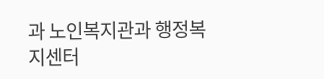과 노인복지관과 행정복지센터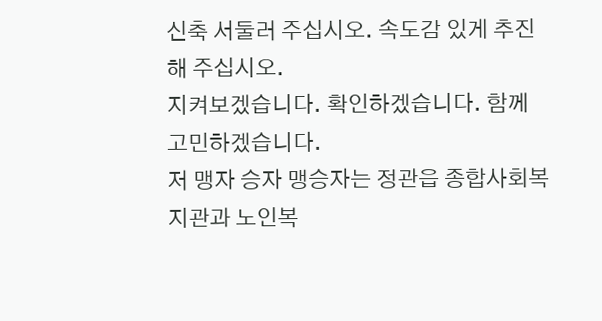신축 서둘러 주십시오. 속도감 있게 추진해 주십시오.
지켜보겠습니다. 확인하겠습니다. 함께 고민하겠습니다.
저 맹자 승자 맹승자는 정관읍 종합사회복지관과 노인복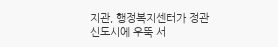지관, 행정복지센터가 정관신도시에 우뚝 서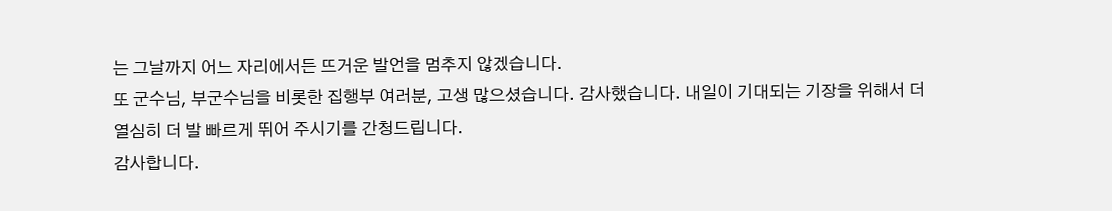는 그날까지 어느 자리에서든 뜨거운 발언을 멈추지 않겠습니다.
또 군수님, 부군수님을 비롯한 집행부 여러분, 고생 많으셨습니다. 감사했습니다. 내일이 기대되는 기장을 위해서 더 열심히 더 발 빠르게 뛰어 주시기를 간청드립니다.
감사합니다.